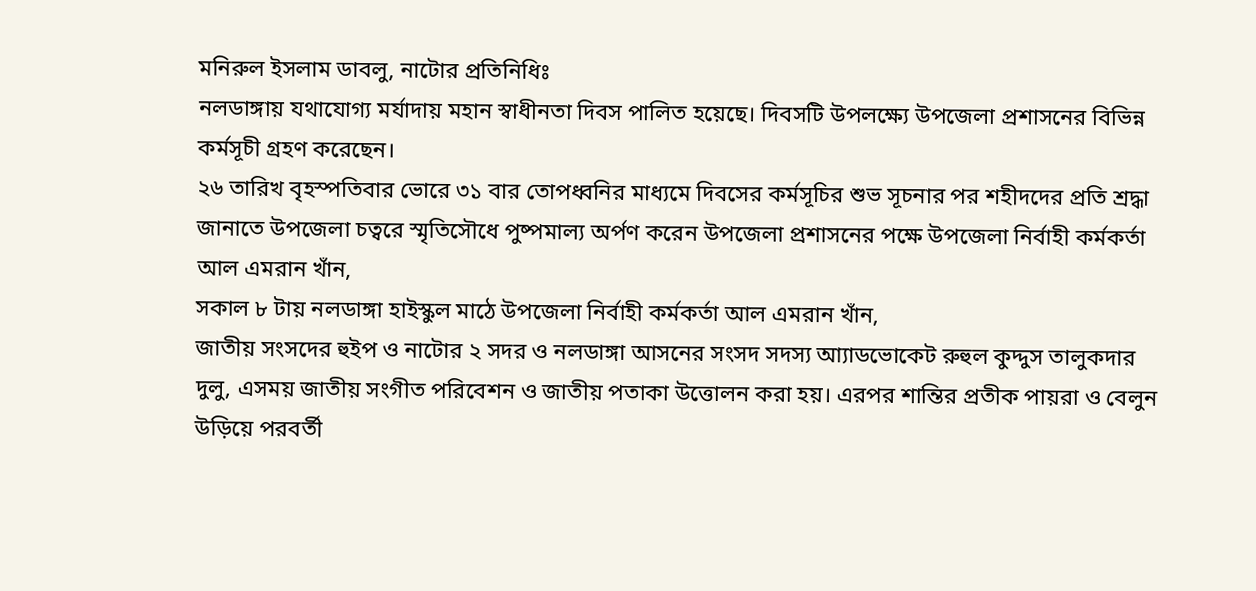মনিরুল ইসলাম ডাবলু, নাটোর প্রতিনিধিঃ
নলডাঙ্গায় যথাযোগ্য মর্যাদায় মহান স্বাধীনতা দিবস পালিত হয়েছে। দিবসটি উপলক্ষ্যে উপজেলা প্রশাসনের বিভিন্ন কর্মসূচী গ্রহণ করেছেন।
২৬ তারিখ বৃহস্পতিবার ভোরে ৩১ বার তোপধ্বনির মাধ্যমে দিবসের কর্মসূচির শুভ সূচনার পর শহীদদের প্রতি শ্রদ্ধা জানাতে উপজেলা চত্বরে স্মৃতিসৌধে পুষ্পমাল্য অর্পণ করেন উপজেলা প্রশাসনের পক্ষে উপজেলা নির্বাহী কর্মকর্তা আল এমরান খাঁন,
সকাল ৮ টায় নলডাঙ্গা হাইস্কুল মাঠে উপজেলা নির্বাহী কর্মকর্তা আল এমরান খাঁন,
জাতীয় সংসদের হুইপ ও নাটোর ২ সদর ও নলডাঙ্গা আসনের সংসদ সদস্য আ্যাডভোকেট রুহুল কুদ্দুস তালুকদার দুলু, এসময় জাতীয় সংগীত পরিবেশন ও জাতীয় পতাকা উত্তোলন করা হয়। এরপর শান্তির প্রতীক পায়রা ও বেলুন উড়িয়ে পরবর্তী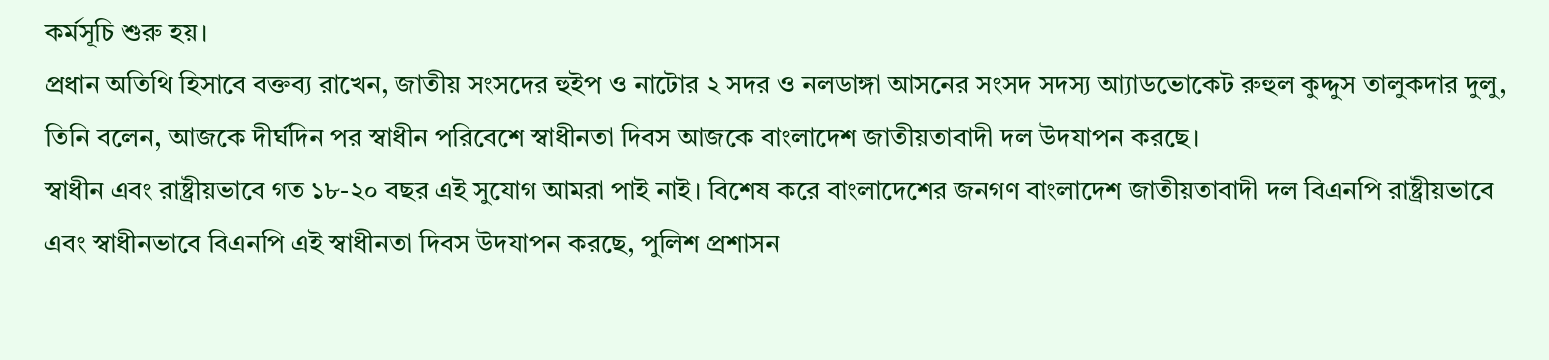কর্মসূচি শুরু হয়।
প্রধান অতিথি হিসাবে বক্তব্য রাখেন, জাতীয় সংসদের হুইপ ও নাটোর ২ সদর ও নলডাঙ্গা আসনের সংসদ সদস্য আ্যাডভোকেট রুহুল কুদ্দুস তালুকদার দুলু, তিনি বলেন, আজকে দীর্ঘদিন পর স্বাধীন পরিবেশে স্বাধীনতা দিবস আজকে বাংলাদেশ জাতীয়তাবাদী দল উদযাপন করছে।
স্বাধীন এবং রাষ্ট্রীয়ভাবে গত ১৮-২০ বছর এই সুযোগ আমরা পাই নাই। বিশেষ করে বাংলাদেশের জনগণ বাংলাদেশ জাতীয়তাবাদী দল বিএনপি রাষ্ট্রীয়ভাবে এবং স্বাধীনভাবে বিএনপি এই স্বাধীনতা দিবস উদযাপন করছে, পুলিশ প্রশাসন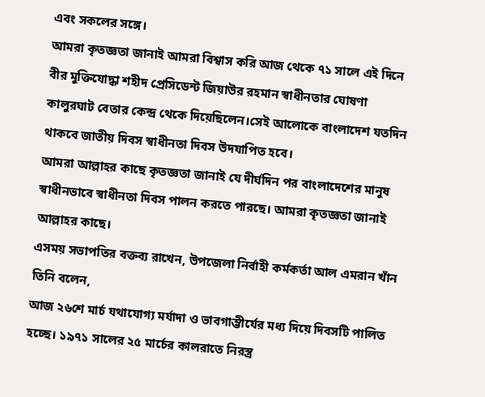এবং সকলের সঙ্গে।
আমরা কৃতজ্ঞতা জানাই আমরা বিশ্বাস করি আজ থেকে ৭১ সালে এই দিনে বীর মুক্তিযোদ্ধা শহীদ প্রেসিডেন্ট জিয়াউর রহমান স্বাধীনতার ঘোষণা কালুরঘাট বেতার কেন্দ্র থেকে দিয়েছিলেন।সেই আলোকে বাংলাদেশ যতদিন থাকবে জাতীয় দিবস স্বাধীনতা দিবস উদযাপিত হবে।
আমরা আল্লাহর কাছে কৃতজ্ঞতা জানাই যে দীর্ঘদিন পর বাংলাদেশের মানুষ স্বাধীনভাবে স্বাধীনতা দিবস পালন করতে পারছে। আমরা কৃতজ্ঞতা জানাই আল্লাহর কাছে।
এসময় সভাপতির বক্তব্য রাখেন, উপজেলা নির্বাহী কর্মকর্তা আল এমরান খাঁন তিনি বলেন,
আজ ২৬শে মার্চ যথাযোগ্য মর্যাদা ও ভাবগাম্ভীর্যের মধ্য দিয়ে দিবসটি পালিত হচ্ছে। ১৯৭১ সালের ২৫ মার্চের কালরাতে নিরস্ত্র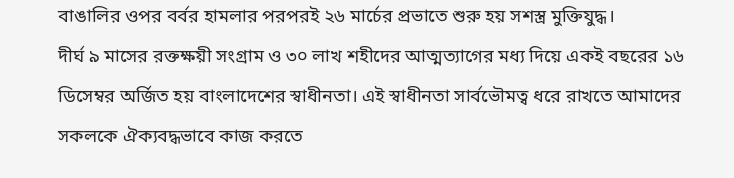বাঙালির ওপর বর্বর হামলার পরপরই ২৬ মার্চের প্রভাতে শুরু হয় সশস্ত্র মুক্তিযুদ্ধ।
দীর্ঘ ৯ মাসের রক্তক্ষয়ী সংগ্রাম ও ৩০ লাখ শহীদের আত্মত্যাগের মধ্য দিয়ে একই বছরের ১৬ ডিসেম্বর অর্জিত হয় বাংলাদেশের স্বাধীনতা। এই স্বাধীনতা সার্বভৌমত্ব ধরে রাখতে আমাদের সকলকে ঐক্যবদ্ধভাবে কাজ করতে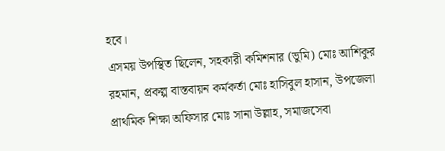হবে।
এসময় উপস্থিত ছিলেন, সহকারী কমিশনার (ভুমি) মোঃ আশিকুর রহমান, প্রকল্প বাস্তবায়ন কর্মকর্তা মোঃ হাসিবুল হাসান, উপজেলা প্রাথমিক শিক্ষা অফিসার মোঃ সানা উল্লাহ, সমাজসেবা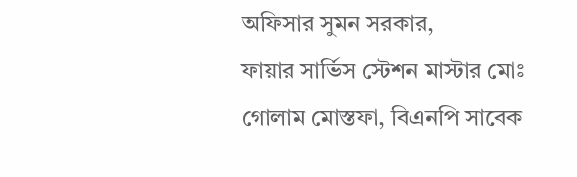অফিসার সুমন সরকার,
ফায়ার সার্ভিস স্টেশন মাস্টার মোঃ গোলাম মোস্তফা, বিএনপি সাবেক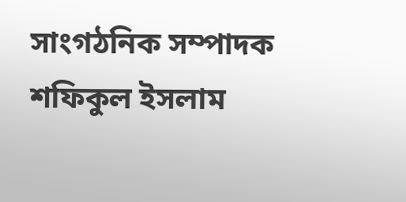সাংগঠনিক সম্পাদক শফিকুল ইসলাম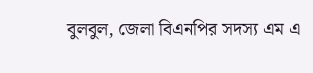বুলবুল, জেলা বিএনপির সদস্য এম এ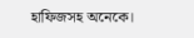হাফিজসহ অনেকে।